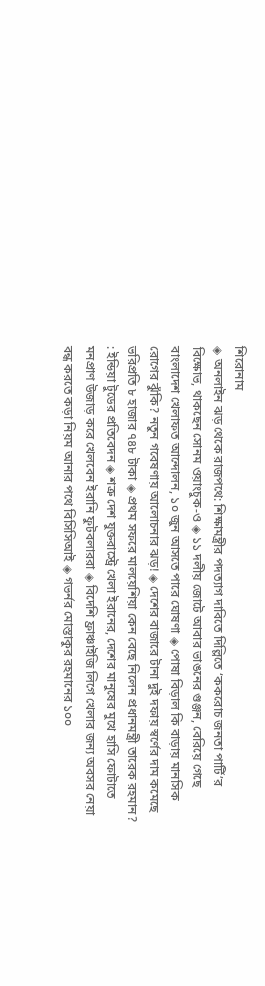শিরোনাম
◈ অনলাইন ঝড় থেকে রাজপথে: শিক্ষামন্ত্রীর পদত্যাগ দাবিতে দিল্লিতে ‘ককরোচ জনতা পার্টি’র বিক্ষোভ, থাকছেন সোনম ওয়াংচুক-ও ◈ ১১ দলীয় জোটে আবার ভাঙনের গুঞ্জন, বেরিয়ে গেছে বাংলাদেশ খেলাফত আন্দোলন, ১০ জুন আসতে পারে ঘোষণা ◈ পোষা বিড়াল কি বাড়ায় মানসিক রোগের ঝুঁকি? নতুন গবেষণায় আলোচনার ঝড়! ◈ দেশের বাজারে টানা দুই দফায় স্বর্ণের দাম কমেছে ভরিপ্রতি ৮ হাজার ৭৪৮ টাকা ◈ প্রথম সফরে মালয়েশিয়া কেন বেছে নিলেন প্রধানমন্ত্রী তারেক রহমান? : ইন্ডিয়া টুডের প্রতিবেদন ◈ শত্রু দেশ যুক্তরা‌স্ট্রে খেলা ইরা‌নের, দেশের মানুষের মুখে হাসি ফোটা‌তে মনপ্রাণ উজাড় ক‌রে খেল‌বেন ইরানি ফুটবলাররা ◈ বিদেশি ফ্রাঞ্চাইজি লি‌গে খেলার জন‌্য অবসর নেয়া বন্ধ কর‌তে কড়া নিয়ম আনার পথে বিসিসিআই ◈ গভর্নর মোস্তাকুর রহমানের ১০০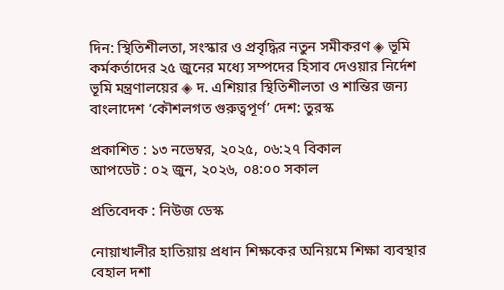দিন: স্থিতিশীলতা, সংস্কার ও প্রবৃদ্ধির নতুন সমীকরণ ◈ ভূমি কর্মকর্তাদের ২৫ জুনের মধ্যে সম্পদের হিসাব দেওয়ার নির্দেশ ভূমি মন্ত্রণালয়ের ◈ দ. এশিয়ার স্থিতিশীলতা ও শান্তির জন্য বাংলাদেশ ‘কৌশলগত গুরুত্বপূর্ণ’ দেশ: তুরস্ক

প্রকাশিত : ১৩ নভেম্বর, ২০২৫, ০৬:২৭ বিকাল
আপডেট : ০২ জুন, ২০২৬, ০৪:০০ সকাল

প্রতিবেদক : নিউজ ডেস্ক

নোয়াখালীর হাতিয়ায় প্রধান শিক্ষকের অনিয়মে শিক্ষা ব্যবস্থার বেহাল দশা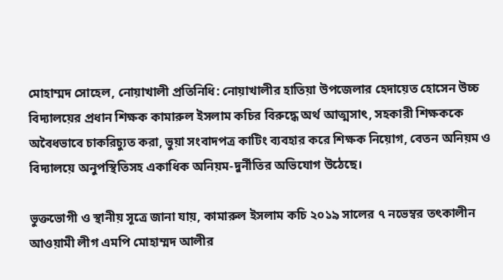মোহাম্মদ সোহেল, নোয়াখালী প্রতিনিধি: নোয়াখালীর হাতিয়া উপজেলার হেদায়েত হোসেন উচ্চ বিদ্যালয়ের প্রধান শিক্ষক কামারুল ইসলাম কচির বিরুদ্ধে অর্থ আত্মসাৎ, সহকারী শিক্ষককে অবৈধভাবে চাকরিচ্যুত করা, ভুয়া সংবাদপত্র কাটিং ব্যবহার করে শিক্ষক নিয়োগ, বেতন অনিয়ম ও বিদ্যালয়ে অনুপস্থিতিসহ একাধিক অনিয়ম-দুর্নীতির অভিযোগ উঠেছে।

ভুক্তভোগী ও স্থানীয় সূত্রে জানা যায়, কামারুল ইসলাম কচি ২০১৯ সালের ৭ নভেম্বর তৎকালীন আওয়ামী লীগ এমপি মোহাম্মদ আলীর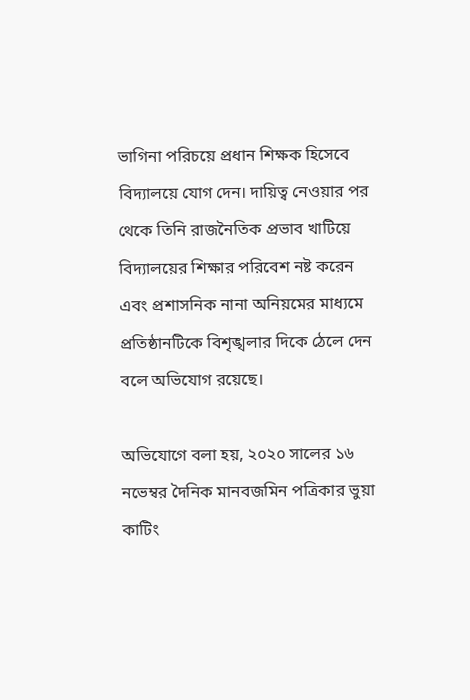ভাগিনা পরিচয়ে প্রধান শিক্ষক হিসেবে বিদ্যালয়ে যোগ দেন। দায়িত্ব নেওয়ার পর থেকে তিনি রাজনৈতিক প্রভাব খাটিয়ে বিদ্যালয়ের শিক্ষার পরিবেশ নষ্ট করেন এবং প্রশাসনিক নানা অনিয়মের মাধ্যমে প্রতিষ্ঠানটিকে বিশৃঙ্খলার দিকে ঠেলে দেন বলে অভিযোগ রয়েছে।

অভিযোগে বলা হয়, ২০২০ সালের ১৬ নভেম্বর দৈনিক মানবজমিন পত্রিকার ভুয়া কাটিং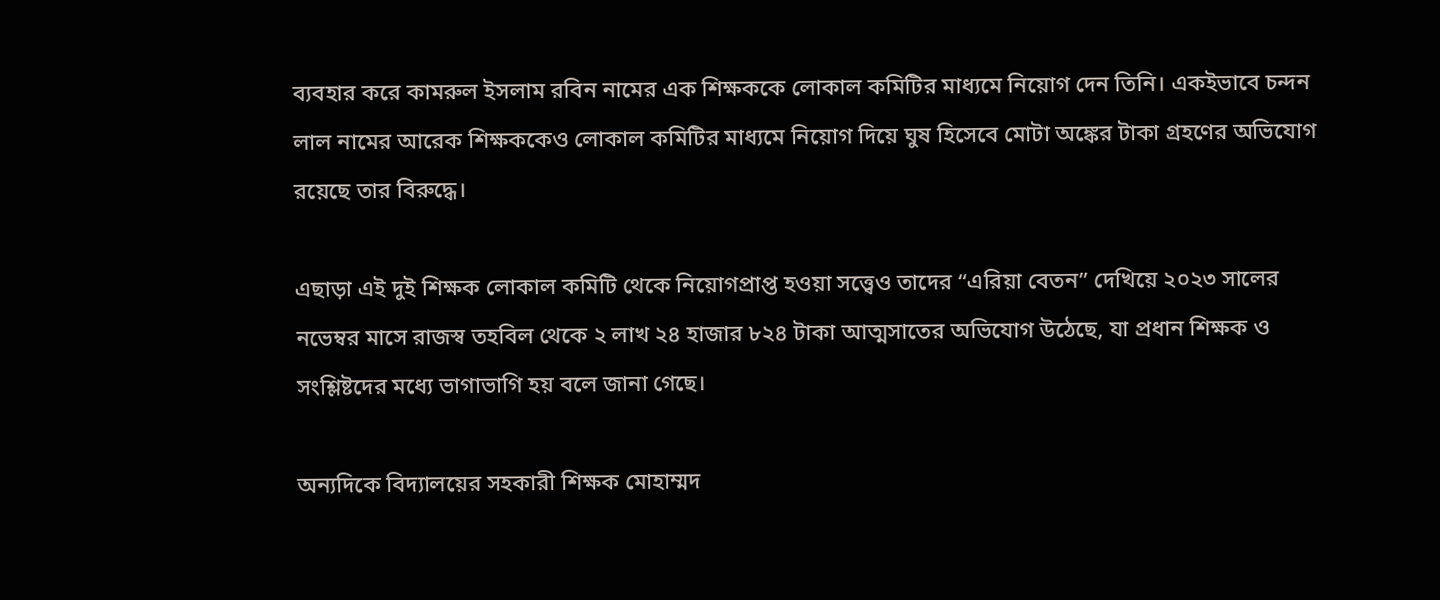ব্যবহার করে কামরুল ইসলাম রবিন নামের এক শিক্ষককে লোকাল কমিটির মাধ্যমে নিয়োগ দেন তিনি। একইভাবে চন্দন লাল নামের আরেক শিক্ষককেও লোকাল কমিটির মাধ্যমে নিয়োগ দিয়ে ঘুষ হিসেবে মোটা অঙ্কের টাকা গ্রহণের অভিযোগ রয়েছে তার বিরুদ্ধে।

এছাড়া এই দুই শিক্ষক লোকাল কমিটি থেকে নিয়োগপ্রাপ্ত হওয়া সত্ত্বেও তাদের “এরিয়া বেতন” দেখিয়ে ২০২৩ সালের নভেম্বর মাসে রাজস্ব তহবিল থেকে ২ লাখ ২৪ হাজার ৮২৪ টাকা আত্মসাতের অভিযোগ উঠেছে, যা প্রধান শিক্ষক ও সংশ্লিষ্টদের মধ্যে ভাগাভাগি হয় বলে জানা গেছে।

অন্যদিকে বিদ্যালয়ের সহকারী শিক্ষক মোহাম্মদ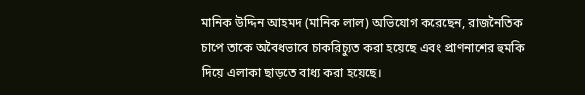মানিক উদ্দিন আহমদ (মানিক লাল) অভিযোগ করেছেন, রাজনৈতিক চাপে তাকে অবৈধভাবে চাকরিচ্যুত করা হয়েছে এবং প্রাণনাশের হুমকি দিয়ে এলাকা ছাড়তে বাধ্য করা হয়েছে।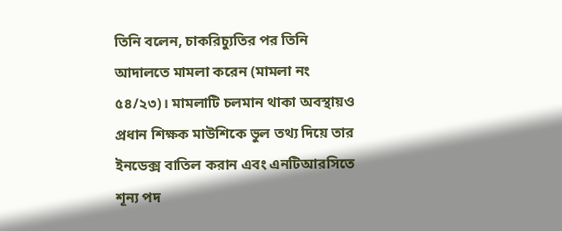তিনি বলেন, চাকরিচ্যুতির পর তিনি আদালতে মামলা করেন (মামলা নং ৫৪/২৩)। মামলাটি চলমান থাকা অবস্থায়ও প্রধান শিক্ষক মাউশিকে ভুল তথ্য দিয়ে তার ইনডেক্স বাতিল করান এবং এনটিআরসিতে শূন্য পদ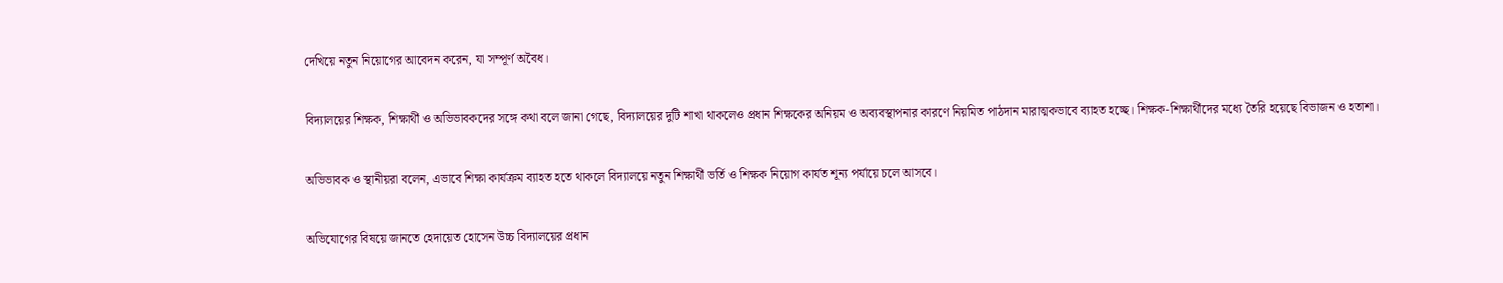দেখিয়ে নতুন নিয়োগের আবেদন করেন, যা সম্পূর্ণ অবৈধ।

বিদ্যালয়ের শিক্ষক, শিক্ষার্থী ও অভিভাবকদের সঙ্গে কথা বলে জানা গেছে, বিদ্যালয়ের দুটি শাখা থাকলেও প্রধান শিক্ষকের অনিয়ম ও অব্যবস্থাপনার কারণে নিয়মিত পাঠদান মারাত্মকভাবে ব্যাহত হচ্ছে। শিক্ষক-শিক্ষার্থীদের মধ্যে তৈরি হয়েছে বিভাজন ও হতাশা।

অভিভাবক ও স্থানীয়রা বলেন, এভাবে শিক্ষা কার্যক্রম ব্যাহত হতে থাকলে বিদ্যালয়ে নতুন শিক্ষার্থী ভর্তি ও শিক্ষক নিয়োগ কার্যত শূন্য পর্যায়ে চলে আসবে।

অভিযোগের বিষয়ে জানতে হেদায়েত হোসেন উচ্চ বিদ্যালয়ের প্রধান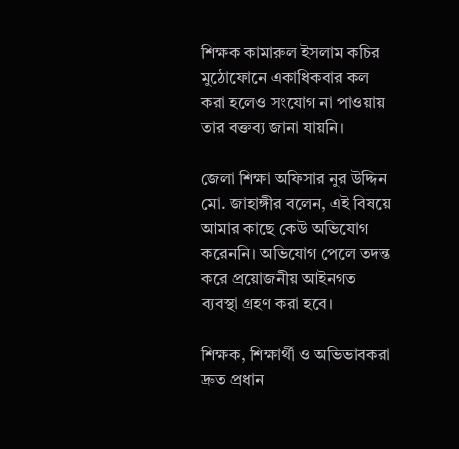শিক্ষক কামারুল ইসলাম কচির মুঠোফোনে একাধিকবার কল করা হলেও সংযোগ না পাওয়ায় তার বক্তব্য জানা যায়নি।

জেলা শিক্ষা অফিসার নুর উদ্দিন মো. জাহাঙ্গীর বলেন, এই বিষয়ে আমার কাছে কেউ অভিযোগ করেননি। অভিযোগ পেলে তদন্ত করে প্রয়োজনীয় আইনগত ব্যবস্থা গ্রহণ করা হবে।

শিক্ষক, শিক্ষার্থী ও অভিভাবকরা দ্রুত প্রধান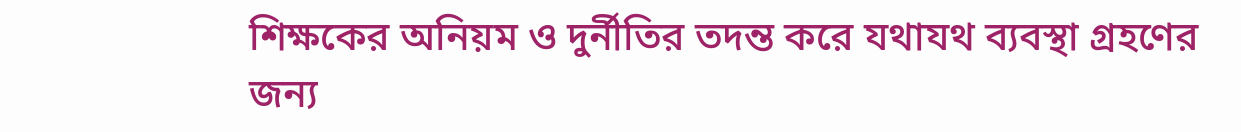শিক্ষকের অনিয়ম ও দুর্নীতির তদন্ত করে যথাযথ ব্যবস্থা গ্রহণের জন্য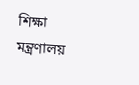শিক্ষা মন্ত্রণালয়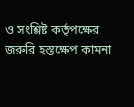ও সংশ্লিষ্ট কর্তৃপক্ষের জরুরি হস্তক্ষেপ কামনা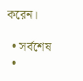করেন।

  • সর্বশেষ
  •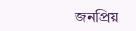জনপ্রিয়